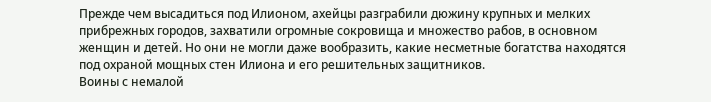Прежде чем высадиться под Илионом, ахейцы разграбили дюжину крупных и мелких прибрежных городов, захватили огромные сокровища и множество рабов, в основном женщин и детей. Но они не могли даже вообразить, какие несметные богатства находятся под охраной мощных стен Илиона и его решительных защитников.
Воины с немалой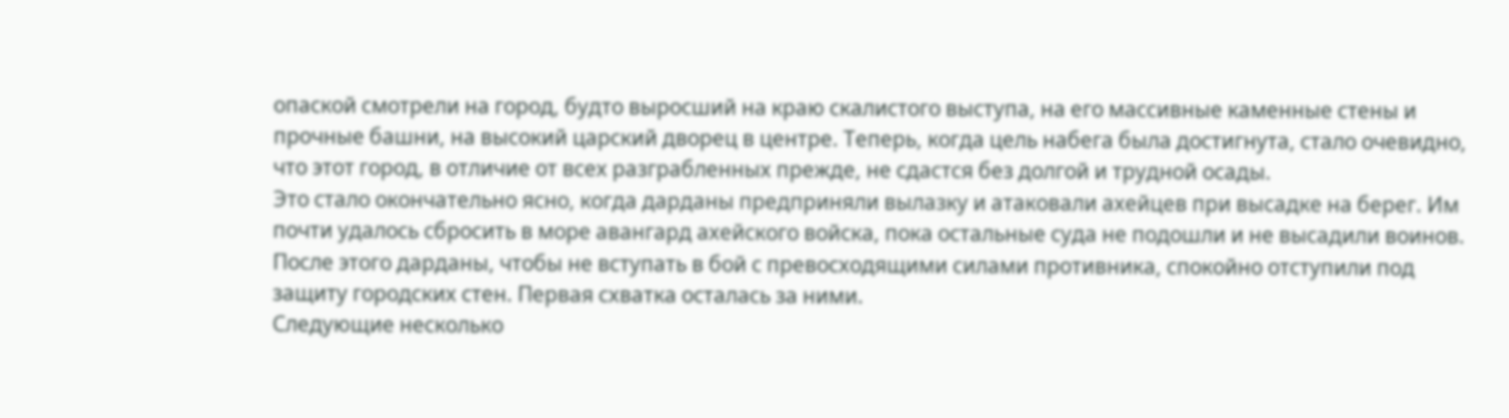опаской смотрели на город, будто выросший на краю скалистого выступа, на его массивные каменные стены и прочные башни, на высокий царский дворец в центре. Теперь, когда цель набега была достигнута, стало очевидно, что этот город, в отличие от всех разграбленных прежде, не сдастся без долгой и трудной осады.
Это стало окончательно ясно, когда дарданы предприняли вылазку и атаковали ахейцев при высадке на берег. Им почти удалось сбросить в море авангард ахейского войска, пока остальные суда не подошли и не высадили воинов. После этого дарданы, чтобы не вступать в бой с превосходящими силами противника, спокойно отступили под защиту городских стен. Первая схватка осталась за ними.
Следующие несколько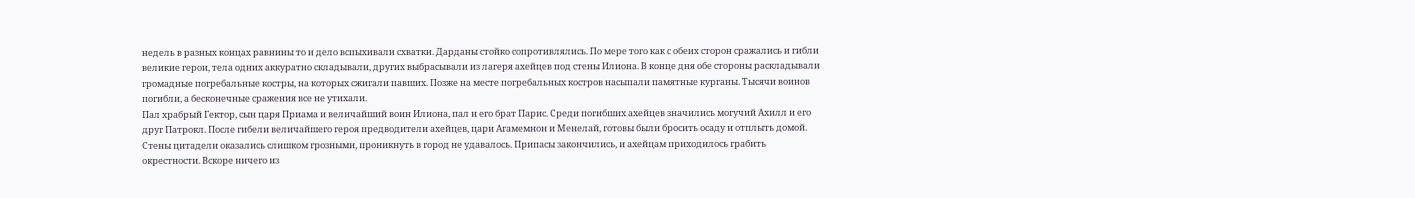недель в разных концах равнины то и дело вспыхивали схватки. Дарданы стойко сопротивлялись. По мере того как с обеих сторон сражались и гибли великие герои, тела одних аккуратно складывали, других выбрасывали из лагеря ахейцев под стены Илиона. В конце дня обе стороны раскладывали громадные погребальные костры, на которых сжигали павших. Позже на месте погребальных костров насыпали памятные курганы. Тысячи воинов погибли, а бесконечные сражения все не утихали.
Пал храбрый Гектор, сын царя Приама и величайший воин Илиона, пал и его брат Парис. Среди погибших ахейцев значились могучий Ахилл и его друг Патрокл. После гибели величайшего героя предводители ахейцев, цари Агамемнон и Менелай, готовы были бросить осаду и отплыть домой. Стены цитадели оказались слишком грозными, проникнуть в город не удавалось. Припасы закончились, и ахейцам приходилось грабить окрестности. Вскоре ничего из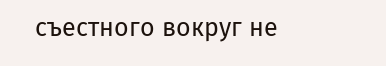съестного вокруг не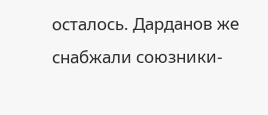осталось. Дарданов же снабжали союзники-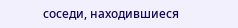соседи, находившиеся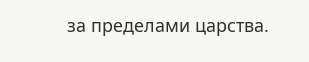за пределами царства.